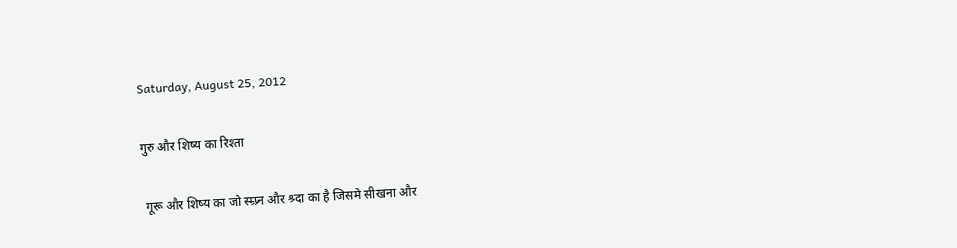Saturday, August 25, 2012

गुरु और शिष्य का रिश्ता

 गूरू और शिष्य का जो स्म्र्प्र्न और श्र्दा का है जिसमे सीखना और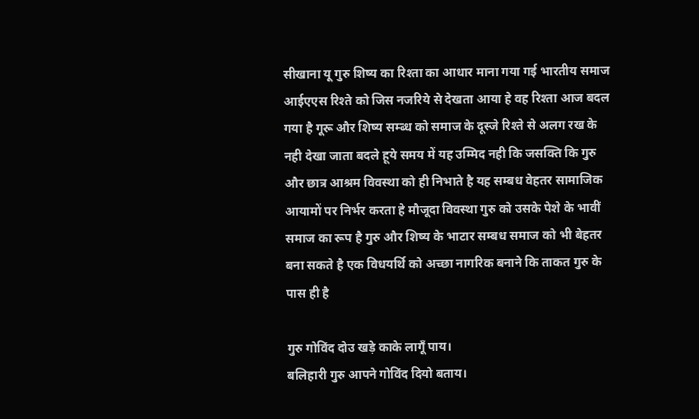सीखाना यू गुरु शिष्य का रिश्ता का आधार माना गया गई भारतीय समाज आईएएस रिश्ते को जिस नजरिये से देखता आया हे वह रिश्ता आज बदल गया है गूरू और शिष्य सम्ब्ध को समाज के दूस्जे रिश्ते से अलग रख के नही देखा जाता बदले हूये समय में यह उम्मिद नही कि जसक्ति कि गुरु और छात्र आश्रम विवस्था को ही निभाते है यह सम्बध वेहतर सामाजिक आयामों पर निर्भर करता हे मौजूदा विवस्था गुरु को उसके पेशे के भावीं समाज का रूप है गुरु और शिष्य के भाटार सम्बध समाज को भी बेहतर बना सकते है एक विधयर्थि को अच्छा नागरिक बनाने कि ताकत गुरु के पास ही है

गुरु गोविंद दोउ खड़े काके लागूँ पाय।
बलिहारी गुरु आपने गोविंद दियो बताय।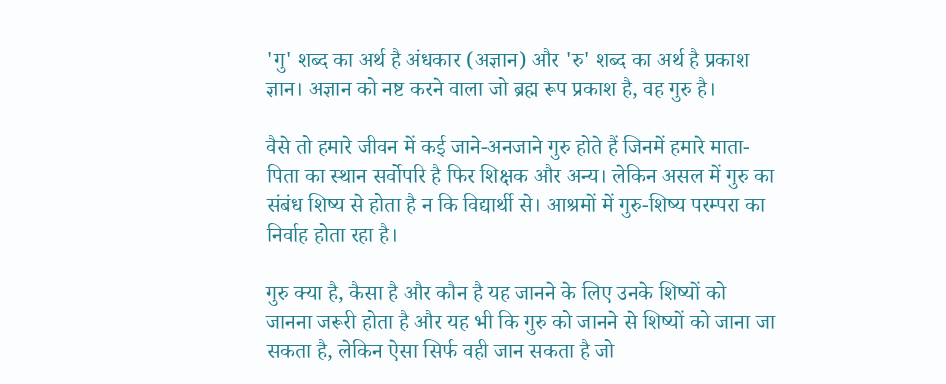'गु' शब्द का अर्थ है अंधकार (अज्ञान) और 'रु' शब्द का अर्थ है प्रकाश ज्ञान। अज्ञान को नष्ट करने वाला जो ब्रह्म रूप प्रकाश है, वह गुरु है।

वैसे तो हमारे जीवन में कई जाने-अनजाने गुरु होते हैं जिनमें हमारे माता-पिता का स्थान सर्वोपरि है फिर शिक्षक और अन्य। लेकिन असल में गुरु का संबंध शिष्य से होता है न कि विद्यार्थी से। आश्रमों में गुरु-शिष्य परम्परा का निर्वाह होता रहा है।

गुरु क्या है, कैसा है और कौन है यह जानने के लिए उनके शिष्यों को जानना जरूरी होता है और यह भी कि गुरु को जानने से शिष्यों को जाना जा सकता है, लेकिन ऐसा सिर्फ वही जान सकता है जो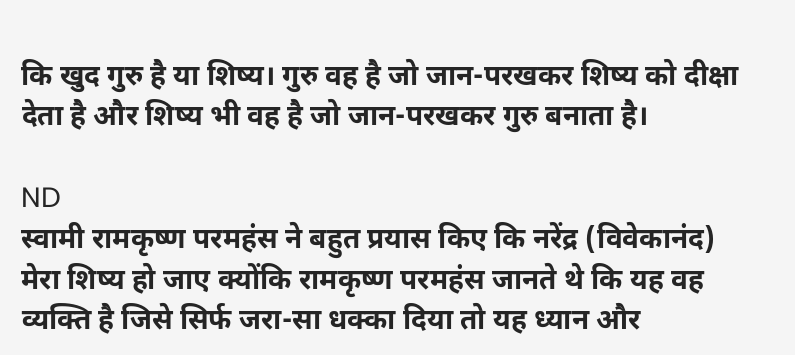कि खुद गुरु है या शिष्य। गुरु वह है ‍जो जान-परखकर शिष्य को दीक्षा देता है और शिष्‍य भी वह है जो जान-परखकर गुरु बनाता है।

ND
स्वामी रामकृष्ण परमहंस ने बहुत प्रयास किए कि नरेंद्र (विवेकानंद) मेरा शिष्य हो जाए क्योंकि रामकृष्ण परमहंस जानते थे कि यह वह व्यक्ति है जिसे सिर्फ जरा-सा धक्का दिया तो यह ध्यान और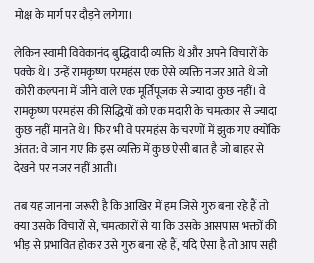मोक्ष के मार्ग पर दौड़ने लगेगा।

लेकिन स्वामी विवेकानंद बुद्धिवादी व्यक्ति थे और अपने विचारों के पक्के थे। उन्हें रामकृष्ण परमहंस एक ऐसे व्यक्ति नजर आते थे जो कोरी कल्पना में जीने वाले एक मूर्तिपूजक से ज्यादा कुछ नहीं। वे रामकृष्‍ण परमहंस की सिद्धियों को एक मदारी के चमत्कार से ज्यादा कुछ नहीं मानते थे। फिर भी वे परमहंस के चरणों में झुक गए क्योंकि अंतत: वे जान गए कि इस व्यक्ति में कुछ ऐसी बात है जो बाहर से देखने पर नजर नहीं आती।

तब यह जानना जरूरी है कि आखिर में हम जिसे गुरु बना रहे हैं तो क्या उसके विचारों से, चमत्कारों से या कि उसके आसपास भक्तों की भीड़ से प्रभावित होकर उसे गुरु बना रहे हैं, यदि ऐसा है तो आप सही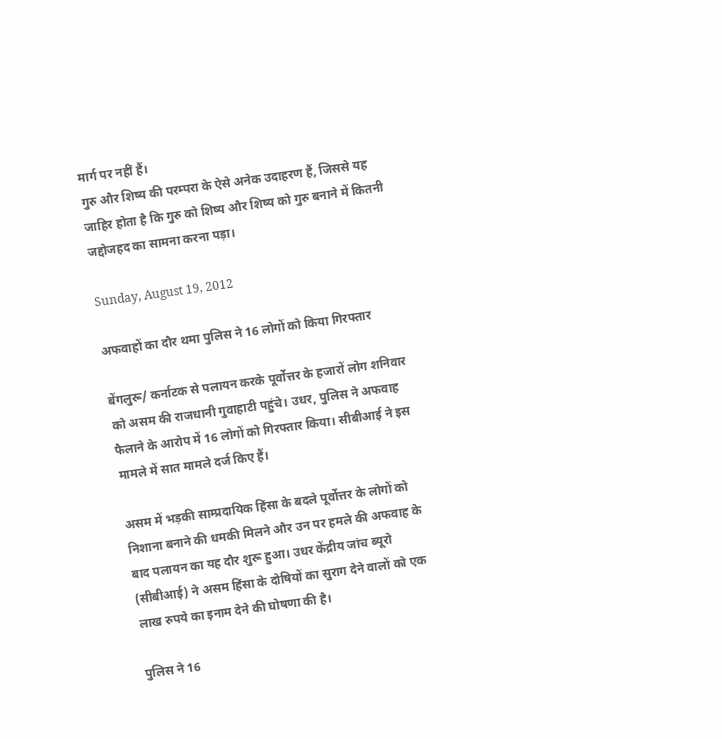मार्ग पर नहीं हैं।
गुरु और शिष्य की परम्परा के ऐसे अनेक उदाहरण हैं, जिससे यह जाहिर होता है कि गुरु को शिष्य और शिष्य को गुरु बनाने में कितनी जद्दोजहद का सामना करना पड़ा।

Sunday, August 19, 2012

अफवाहों का दौर थमा पुलिस ने 16 लोगों को किया गिरफ्तार

बेंगलुरू/ कर्नाटक से पलायन करके पूर्वोत्तर के हजारों लोग शनिवार को असम की राजधानी गुवाहाटी पहुंचे। उधर, पुलिस ने अफवाह फैलाने के आरोप में 16 लोगों को गिरफ्तार किया। सीबीआई ने इस मामले में सात मामले दर्ज किए हैं।

असम में भड़की साम्प्रदायिक हिंसा के बदले पूर्वोत्तर के लोगों को निशाना बनाने की धमकी मिलने और उन पर हमले की अफवाह के बाद पलायन का यह दौर शुरू हुआ। उधर केंद्रीय जांच ब्यूरो (सीबीआई) ने असम हिंसा के दोषियों का सुराग देने वालों को एक लाख रुपये का इनाम देने की घोषणा की है।

पुलिस ने 16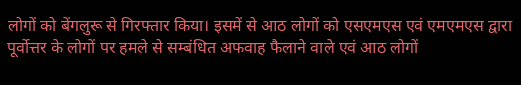लोगों को बेंगलुरू से गिरफ्तार किया। इसमें से आठ लोगों को एसएमएस एवं एमएमएस द्वारा पूर्वोत्तर के लोगों पर हमले से सम्बंधित अफवाह फैलाने वाले एवं आठ लोगों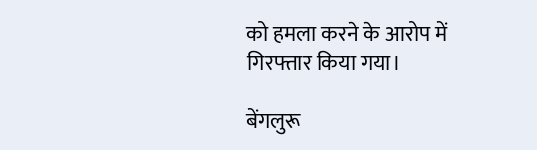को हमला करने के आरोप में गिरफ्तार किया गया।

बेंगलुरू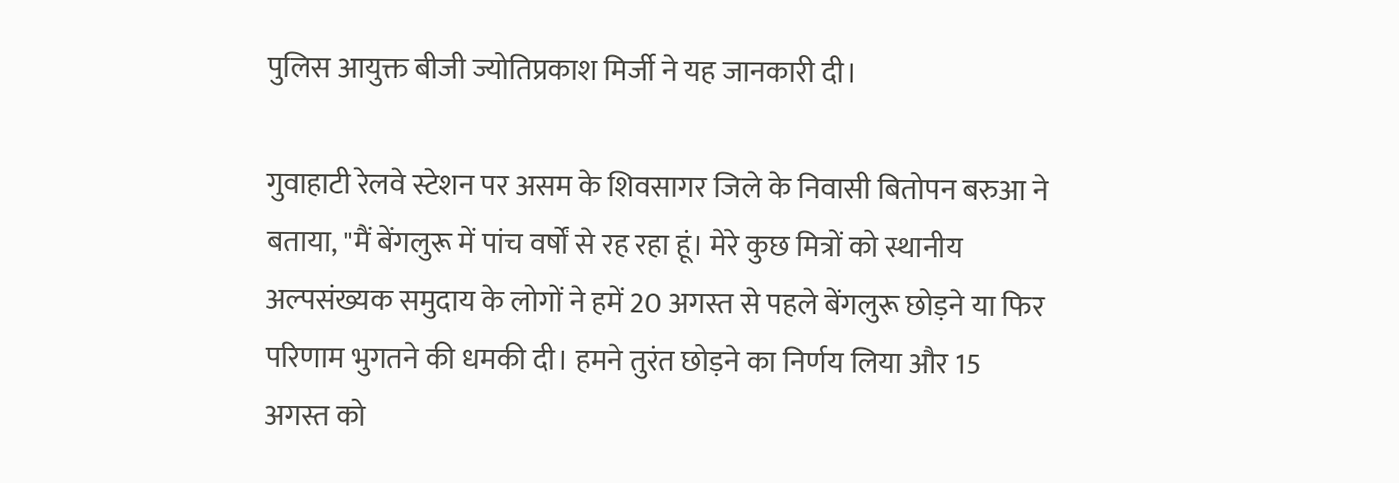पुलिस आयुक्त बीजी ज्योतिप्रकाश मिर्जी ने यह जानकारी दी।

गुवाहाटी रेलवे स्टेशन पर असम के शिवसागर जिले के निवासी बितोपन बरुआ ने बताया, "मैं बेंगलुरू में पांच वर्षों से रह रहा हूं। मेरे कुछ मित्रों को स्थानीय अल्पसंख्यक समुदाय के लोगों ने हमें 20 अगस्त से पहले बेंगलुरू छोड़ने या फिर परिणाम भुगतने की धमकी दी। हमने तुरंत छोड़ने का निर्णय लिया और 15 अगस्त को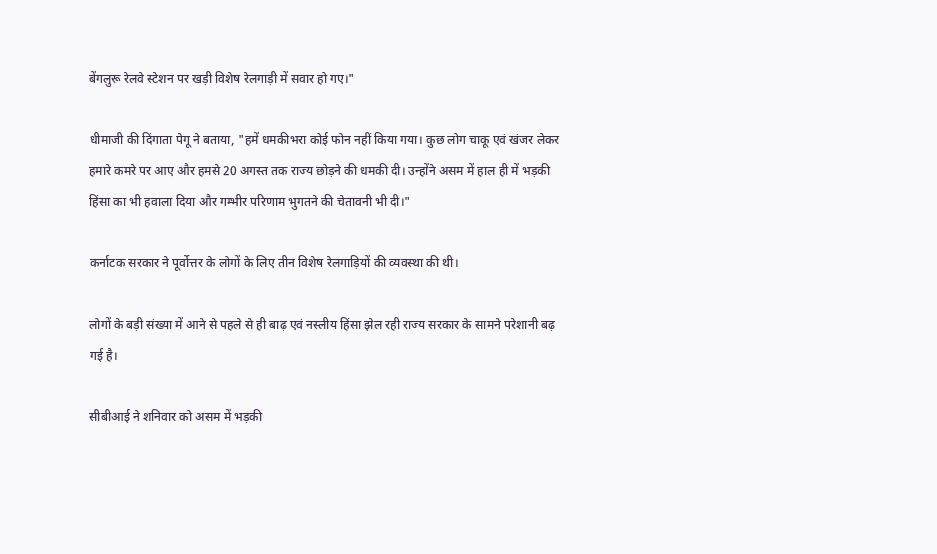बेंगलुरू रेलवे स्टेशन पर खड़ी विशेष रेलगाड़ी में सवार हो गए।"

धीमाजी की दिंगाता पेगू ने बताया, "हमें धमकीभरा कोई फोन नहीं किया गया। कुछ लोग चाकू एवं खंजर लेकर हमारे कमरे पर आए और हमसे 20 अगस्त तक राज्य छोड़ने की धमकी दी। उन्होंने असम में हाल ही में भड़की हिंसा का भी हवाला दिया और गम्भीर परिणाम भुगतने की चेतावनी भी दी।"

कर्नाटक सरकार ने पूर्वोत्तर के लोगों के लिए तीन विशेष रेलगाड़ियों की व्यवस्था की थी।

लोगों के बड़ी संख्या में आने से पहले से ही बाढ़ एवं नस्लीय हिंसा झेल रही राज्य सरकार के सामने परेशानी बढ़ गई है।

सीबीआई ने शनिवार को असम में भड़की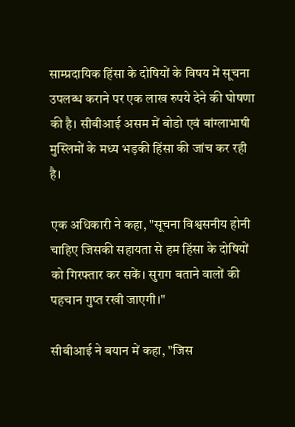साम्प्रदायिक हिंसा के दोषियों के विषय में सूचना उपलब्ध कराने पर एक लाख रुपये देने की घोषणा की है। सीबीआई असम में बोडो एवं बांग्लाभाषी मुस्लिमों के मध्य भड़की हिंसा की जांच कर रही है।

एक अधिकारी ने कहा, "सूचना विश्वसनीय होनी चाहिए जिसकी सहायता से हम हिंसा के दोषियों को गिरफ्तार कर सकें। सुराग बताने वालों की पहचान गुप्त रखी जाएगी।"

सीबीआई ने बयान में कहा, "जिस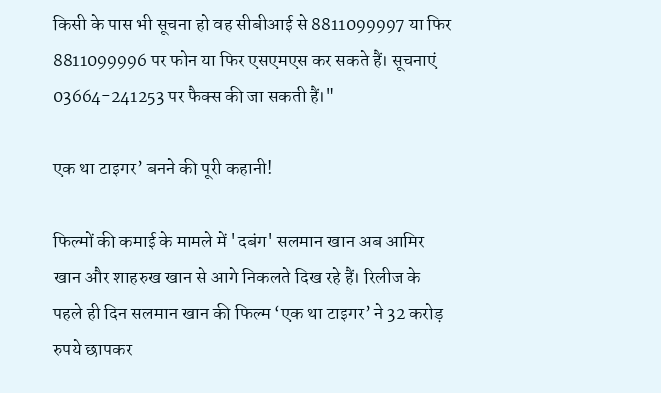किसी के पास भी सूचना हो वह सीबीआई से 8811099997 या फिर 8811099996 पर फोन या फिर एसएमएस कर सकते हैं। सूचनाएं 03664-241253 पर फैक्स की जा सकती हैं।"

एक था टाइगर’ बनने की पूरी कहानी!

फिल्मों की कमाई के मामले में 'दबंग' सलमान खान अब आमिर खान और शाहरुख खान से आगे निकलते दिख रहे हैं। रिलीज के पहले ही दिन सलमान खान की फिल्म ‘एक था टाइगर’ ने 32 करोड़ रुपये छापकर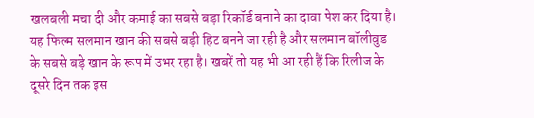खलबली मचा दी और कमाई का सबसे बड़ा रिकॉर्ड बनाने का दावा पेश कर दिया है। यह फिल्म सलमान खान की सबसे बड़ी हिट बनने जा रही है और सलमान बॉलीवुड के सबसे बड़े खान के रूप में उभर रहा है। खबरें तो यह भी आ रही हैं कि रिलीज के दूसरे दिन तक इस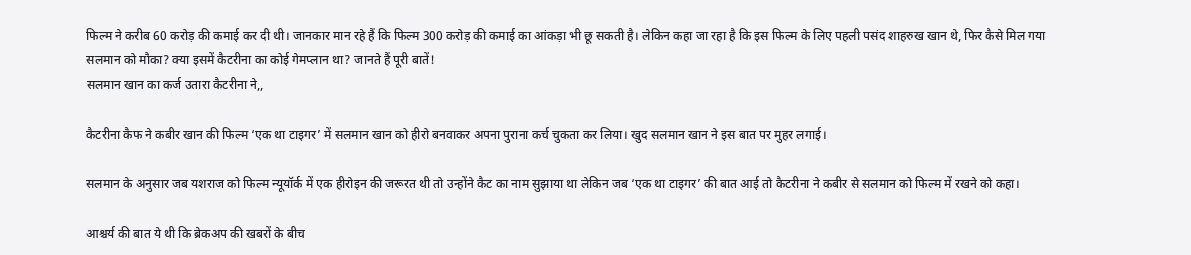फिल्म ने करीब 60 करोड़ की कमाई कर दी थी। जानकार मान रहे हैं कि फिल्म 300 करोड़ की कमाई का आंकड़ा भी छू सकती है। लेकिन कहा जा रहा है कि इस फिल्म के लिए पहली पसंद शाहरुख खान थे, फिर कैसे मिल गया सलमान को मौका? क्या इसमें कैटरीना का कोई गेमप्लान था? जानते हैं पूरी बातें!
सलमान खान का कर्ज उतारा कैटरीना ने,,

कैटरीना कैफ ने कबीर खान की फिल्म ‘एक था टाइगर’ में सलमान खान को हीरो बनवाकर अपना पुराना कर्च चुकता कर लिया। खुद सलमान खान ने इस बात पर मुहर लगाई।

सलमान के अनुसार जब यशराज को फिल्म न्यूयॉर्क में एक हीरोइन की जरूरत थी तो उन्होंने कैट का नाम सुझाया था लेकिन जब ‘एक था टाइगर’ की बात आई तो कैटरीना ने कबीर से सलमान को फिल्म में रखने को कहा।

आश्चर्य की बात ये थी कि ब्रेकअप की खबरों के बीच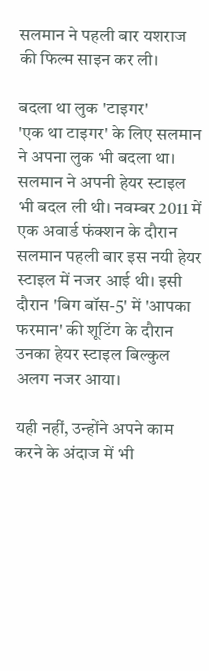सलमान ने पहली बार यशराज की फिल्म साइन कर ली।

बदला था लुक 'टाइगर'
'एक था टाइगर' के लिए सलमान ने अपना लुक भी बदला था। सलमान ने अपनी हेयर स्टाइल भी बदल ली थी। नवम्बर 2011 में एक अवार्ड फंक्शन के दौरान सलमान पहली बार इस नयी हेयर स्टाइल में नजर आई थी। इसी दौरान 'बिग बॉस-5' में 'आपका फरमान' की शूटिंग के दौरान उनका हेयर स्टाइल बिल्कुल अलग नजर आया।

यही नहीं, उन्होंने अपने काम करने के अंदाज में भी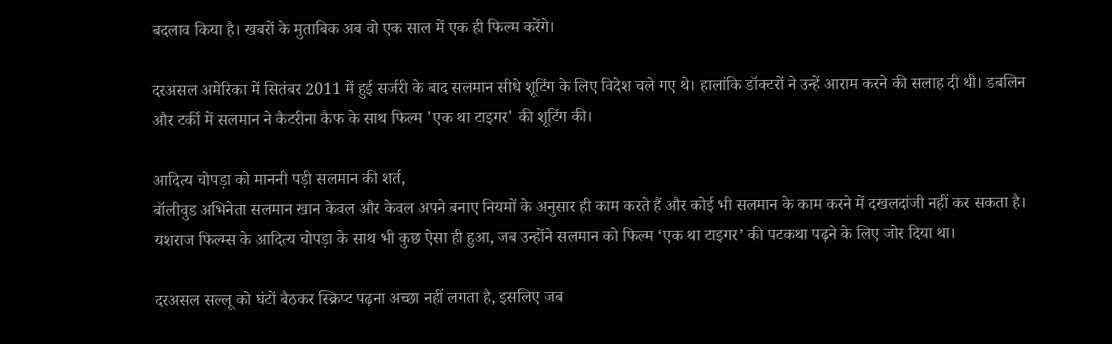बदलाव किया है। खबरों के मुताबिक अब वो एक साल में एक ही फिल्म करेंगे।

दरअसल अमेरिका में सितंबर 2011 में हुई सर्जरी के बाद सलमान सीधे शूटिंग के लिए विदेश चले गए थे। हालांकि डॉक्टरों ने उन्हें आराम करने की सलाह दी थी। डबलिन और टर्की में सलमान ने कैटरीना कैफ के साथ फिल्म 'एक था टाइगर' की शूटिंग की।

आदित्य चोपड़ा को माननी पड़ी सलमान की शर्त,
बॉलीवुड अभिनेता सलमान खान केवल और केवल अपने बनाए नियमों के अनुसार ही काम करते हैं और कोई भी सलमान के काम करने में दखलदांजी नहीं कर सकता है। यशराज फिल्म्स के आदित्य चोपड़ा के साथ भी कुछ ऐसा ही हुआ, जब उन्होंने सलमान को फिल्म ‘एक था टाइगर’ की पटकथा पढ़ने के लिए जोर दिया था।

दरअसल सल्लू को घंटों बैठकर स्क्रिप्ट पढ़ना अच्छा नहीं लगता है, इसलिए जब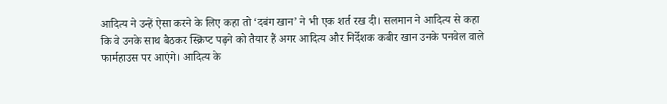आदित्य ने उन्हें ऐसा करने के लिए कहा तो ‘दबंग खान’ ने भी एक शर्त रख दी। सलमान ने आदित्य से कहा कि वे उनके साथ बैठकर स्क्रिप्ट पढ़ने को तैयार हैं अगर आदित्य और निर्देशक कबीर खान उनके पनवेल वाले फार्महाउस पर आएंगे। आदित्य के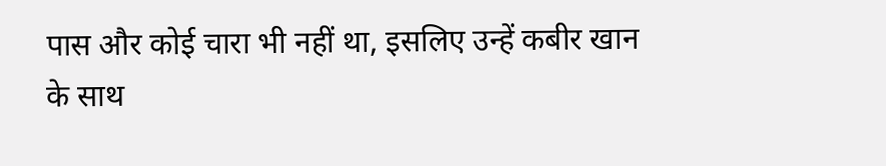पास और कोई चारा भी नहीं था, इसलिए उन्हें कबीर खान के साथ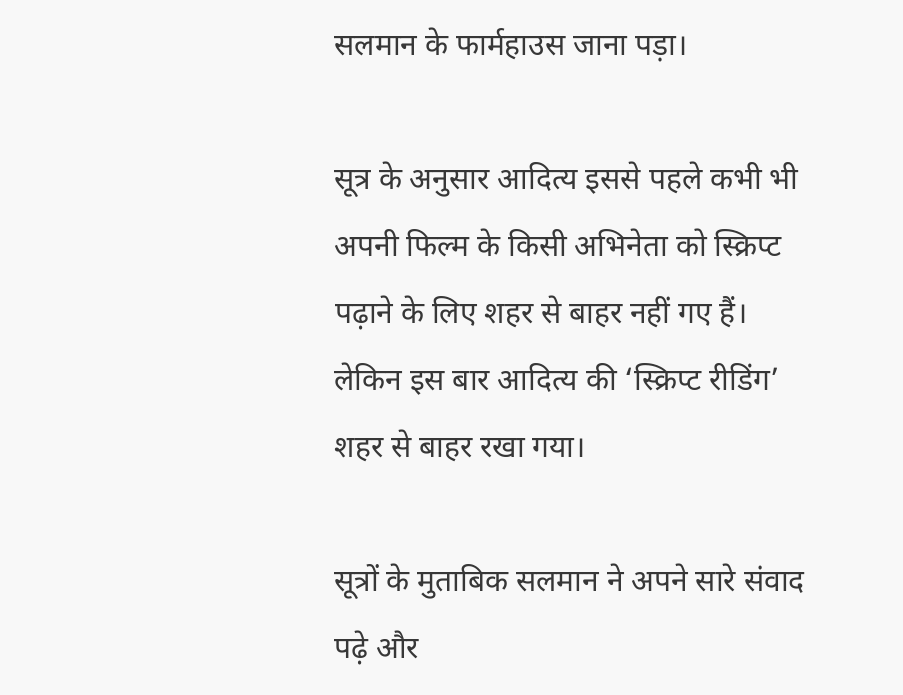सलमान के फार्महाउस जाना पड़ा।

सूत्र के अनुसार आदित्य इससे पहले कभी भी अपनी फिल्म के किसी अभिनेता को स्क्रिप्ट पढ़ाने के लिए शहर से बाहर नहीं गए हैं। लेकिन इस बार आदित्य की ‘स्क्रिप्ट रीडिंग’ शहर से बाहर रखा गया।

सूत्रों के मुताबिक सलमान ने अपने सारे संवाद पढ़े और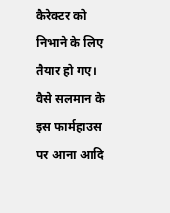कैरेक्टर को निभाने के लिए तैयार हो गए। वैसे सलमान के इस फार्महाउस पर आना आदि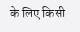के लिए किसी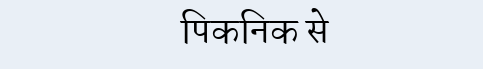पिकनिक से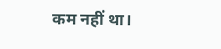कम नहीं था।